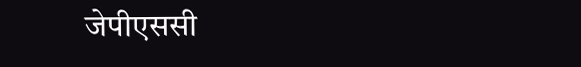जेपीएससी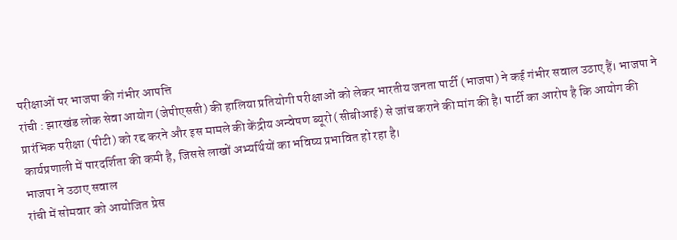परीक्षाओं पर भाजपा की गंभीर आपत्ति
रांची : झारखंड लोक सेवा आयोग (जेपीएससी) की हालिया प्रतियोगी परीक्षाओं को लेकर भारतीय जनता पार्टी (भाजपा) ने कई गंभीर सवाल उठाए हैं। भाजपा ने प्रारंभिक परीक्षा (पीटी) को रद्द करने और इस मामले की केंद्रीय अन्वेषण ब्यूरो (सीबीआई) से जांच कराने की मांग की है। पार्टी का आरोप है कि आयोग की कार्यप्रणाली में पारदर्शिता की कमी है, जिससे लाखों अभ्यर्थियों का भविष्य प्रभावित हो रहा है।
भाजपा ने उठाए सवाल
रांची में सोमवार को आयोजित प्रेस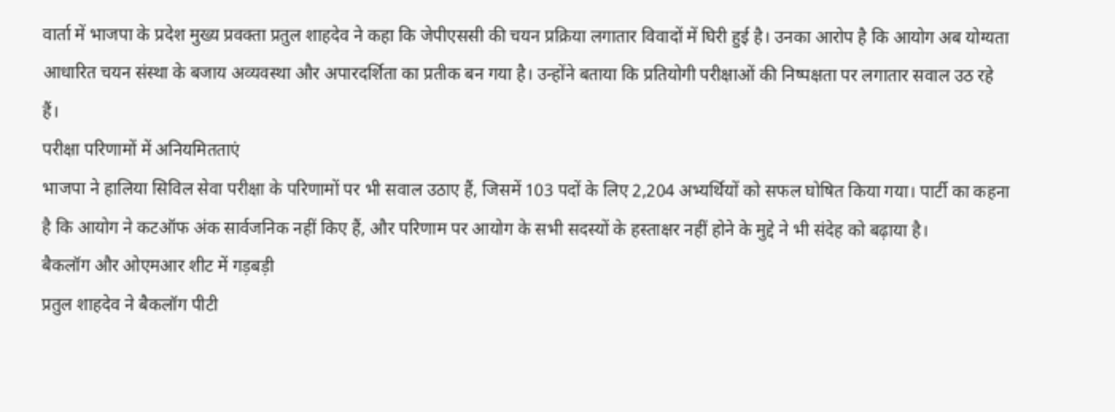वार्ता में भाजपा के प्रदेश मुख्य प्रवक्ता प्रतुल शाहदेव ने कहा कि जेपीएससी की चयन प्रक्रिया लगातार विवादों में घिरी हुई है। उनका आरोप है कि आयोग अब योग्यता आधारित चयन संस्था के बजाय अव्यवस्था और अपारदर्शिता का प्रतीक बन गया है। उन्होंने बताया कि प्रतियोगी परीक्षाओं की निष्पक्षता पर लगातार सवाल उठ रहे हैं।
परीक्षा परिणामों में अनियमितताएं
भाजपा ने हालिया सिविल सेवा परीक्षा के परिणामों पर भी सवाल उठाए हैं, जिसमें 103 पदों के लिए 2,204 अभ्यर्थियों को सफल घोषित किया गया। पार्टी का कहना है कि आयोग ने कटऑफ अंक सार्वजनिक नहीं किए हैं, और परिणाम पर आयोग के सभी सदस्यों के हस्ताक्षर नहीं होने के मुद्दे ने भी संदेह को बढ़ाया है।
बैकलॉग और ओएमआर शीट में गड़बड़ी
प्रतुल शाहदेव ने बैकलॉग पीटी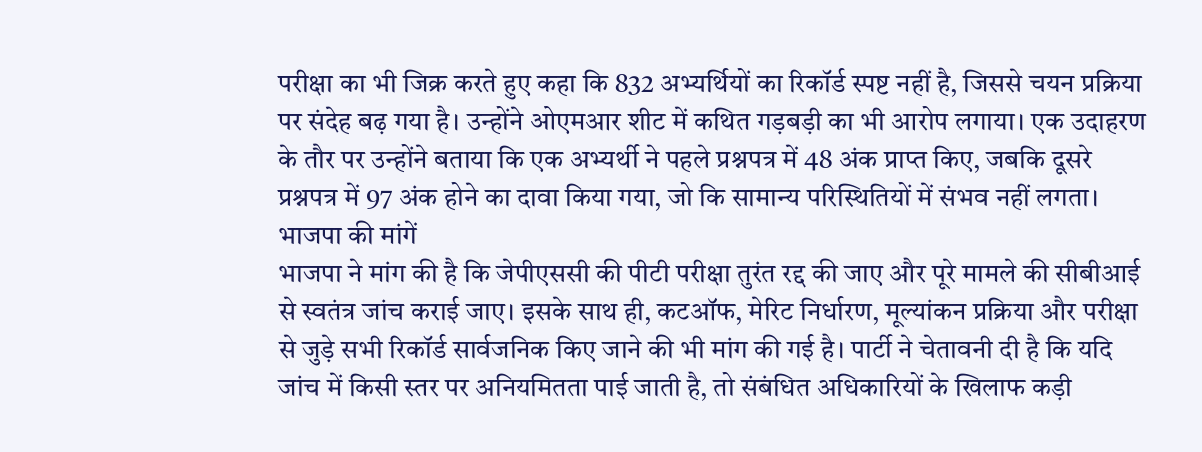परीक्षा का भी जिक्र करते हुए कहा कि 832 अभ्यर्थियों का रिकॉर्ड स्पष्ट नहीं है, जिससे चयन प्रक्रिया पर संदेह बढ़ गया है। उन्होंने ओएमआर शीट में कथित गड़बड़ी का भी आरोप लगाया। एक उदाहरण के तौर पर उन्होंने बताया कि एक अभ्यर्थी ने पहले प्रश्नपत्र में 48 अंक प्राप्त किए, जबकि दूसरे प्रश्नपत्र में 97 अंक होने का दावा किया गया, जो कि सामान्य परिस्थितियों में संभव नहीं लगता।
भाजपा की मांगें
भाजपा ने मांग की है कि जेपीएससी की पीटी परीक्षा तुरंत रद्द की जाए और पूरे मामले की सीबीआई से स्वतंत्र जांच कराई जाए। इसके साथ ही, कटऑफ, मेरिट निर्धारण, मूल्यांकन प्रक्रिया और परीक्षा से जुड़े सभी रिकॉर्ड सार्वजनिक किए जाने की भी मांग की गई है। पार्टी ने चेतावनी दी है कि यदि जांच में किसी स्तर पर अनियमितता पाई जाती है, तो संबंधित अधिकारियों के खिलाफ कड़ी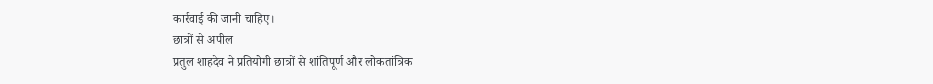कार्रवाई की जानी चाहिए।
छात्रों से अपील
प्रतुल शाहदेव ने प्रतियोगी छात्रों से शांतिपूर्ण और लोकतांत्रिक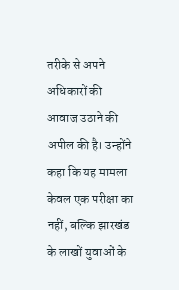तरीके से अपने अधिकारों की आवाज उठाने की अपील की है। उन्होंने कहा कि यह मामला केवल एक परीक्षा का नहीं, बल्कि झारखंड के लाखों युवाओं के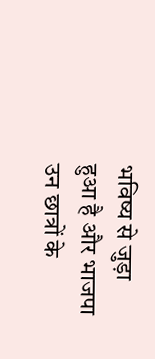भविष्य से जुड़ा हुआ है और भाजपा उन छात्रों के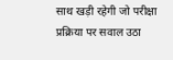साथ खड़ी रहेगी जो परीक्षा प्रक्रिया पर सवाल उठा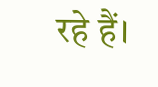रहे हैं।